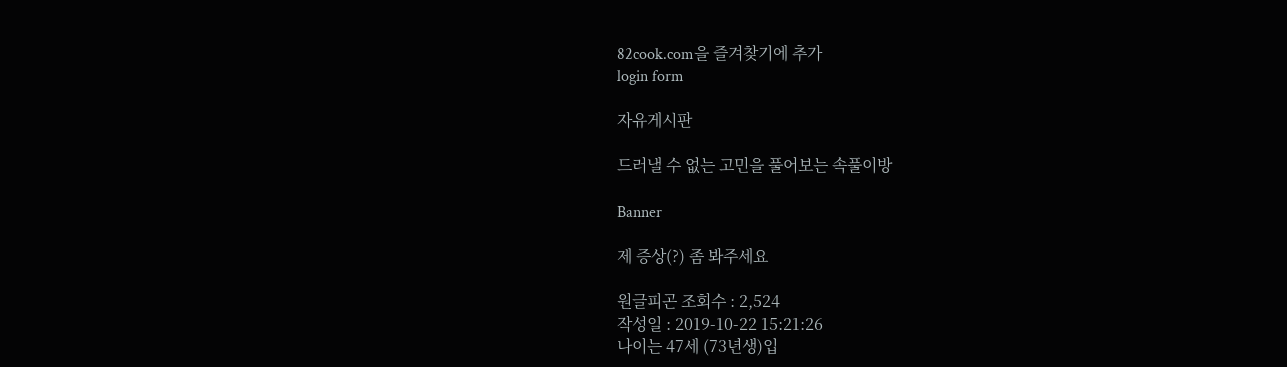82cook.com을 즐겨찾기에 추가
login form

자유게시판

드러낼 수 없는 고민을 풀어보는 속풀이방

Banner

제 증상(?) 좀 봐주세요

원글피곤 조회수 : 2,524
작성일 : 2019-10-22 15:21:26
나이는 47세 (73년생)입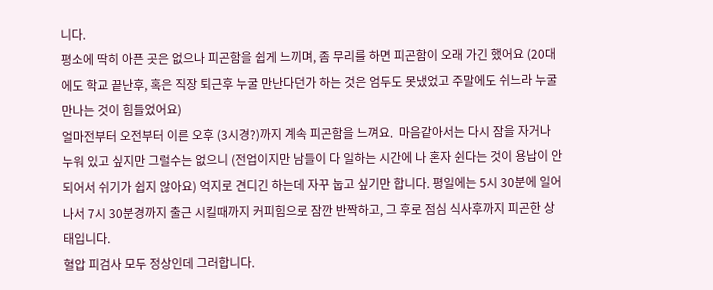니다.
평소에 딱히 아픈 곳은 없으나 피곤함을 쉽게 느끼며, 좀 무리를 하면 피곤함이 오래 가긴 했어요 (20대에도 학교 끝난후, 혹은 직장 퇴근후 누굴 만난다던가 하는 것은 엄두도 못냈었고 주말에도 쉬느라 누굴 만나는 것이 힘들었어요)
얼마전부터 오전부터 이른 오후 (3시경?)까지 계속 피곤함을 느껴요.  마음같아서는 다시 잠을 자거나 누워 있고 싶지만 그럴수는 없으니 (전업이지만 남들이 다 일하는 시간에 나 혼자 쉰다는 것이 용납이 안 되어서 쉬기가 쉽지 않아요) 억지로 견디긴 하는데 자꾸 눕고 싶기만 합니다. 평일에는 5시 30분에 일어나서 7시 30분경까지 출근 시킬때까지 커피힘으로 잠깐 반짝하고, 그 후로 점심 식사후까지 피곤한 상태입니다.
혈압 피검사 모두 정상인데 그러합니다.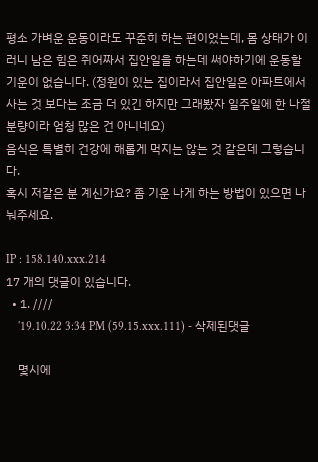평소 가벼운 운동이라도 꾸준히 하는 편이었는데, 몸 상태가 이러니 남은 힘은 쥐어짜서 집안일을 하는데 써야하기에 운동할 기운이 없습니다. (정원이 있는 집이라서 집안일은 아파트에서 사는 것 보다는 조금 더 있긴 하지만 그래봤자 일주일에 한 나절 분량이라 엄청 많은 건 아니네요)
음식은 특별히 건강에 해롭게 먹지는 않는 것 같은데 그렇습니다.
혹시 저같은 분 계신가요? 좀 기운 나게 하는 방법이 있으면 나눠주세요.

IP : 158.140.xxx.214
17 개의 댓글이 있습니다.
  • 1. ////
    '19.10.22 3:34 PM (59.15.xxx.111) - 삭제된댓글

    몇시에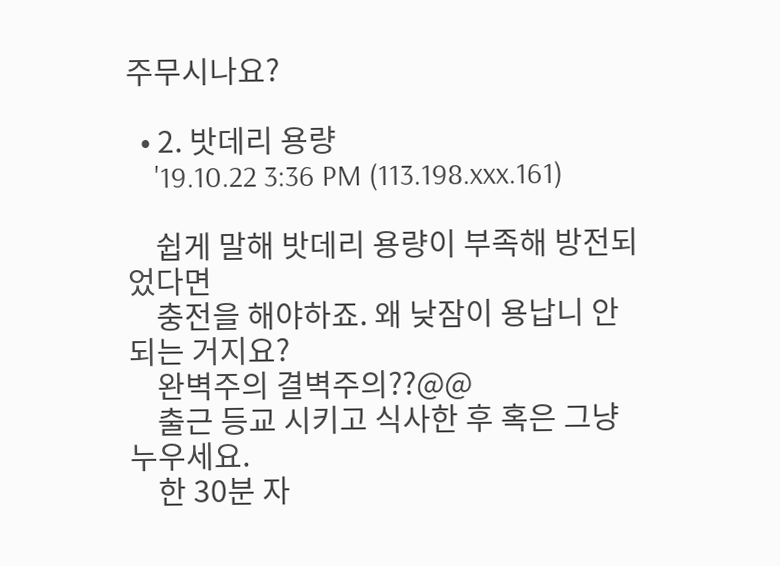주무시나요?

  • 2. 밧데리 용량
    '19.10.22 3:36 PM (113.198.xxx.161)

    쉽게 말해 밧데리 용량이 부족해 방전되었다면
    충전을 해야하죠. 왜 낮잠이 용납니 안되는 거지요?
    완벽주의 결벽주의??@@
    출근 등교 시키고 식사한 후 혹은 그냥 누우세요.
    한 30분 자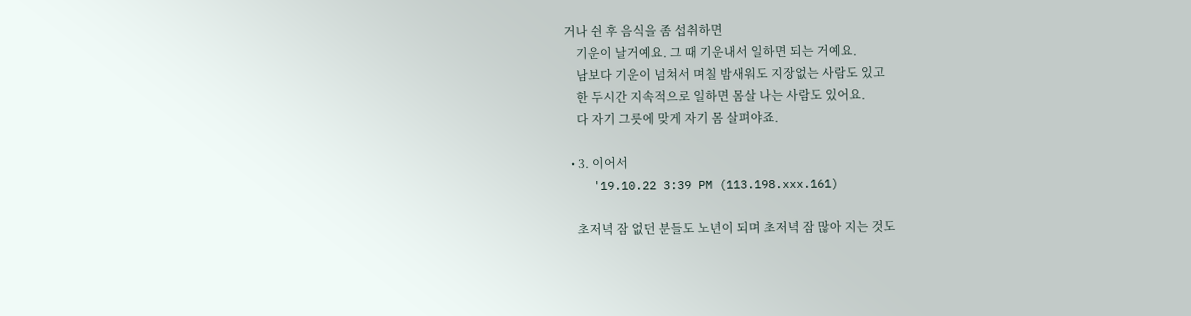거나 쉰 후 음식을 좀 섭취하면
    기운이 날거예요. 그 때 기운내서 일하면 되는 거예요.
    남보다 기운이 넘쳐서 며칠 밤새워도 지장없는 사람도 있고
    한 두시간 지속적으로 일하면 몸살 나는 사람도 있어요.
    다 자기 그릇에 맞게 자기 몸 살펴야죠.

  • 3. 이어서
    '19.10.22 3:39 PM (113.198.xxx.161)

    초저녁 잠 없던 분들도 노년이 되며 초저녁 잠 많아 지는 것도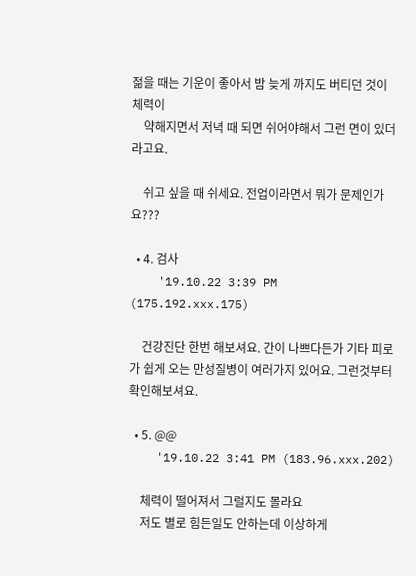젊을 때는 기운이 좋아서 밤 늦게 까지도 버티던 것이 체력이
    약해지면서 저녁 때 되면 쉬어야해서 그런 면이 있더라고요.

    쉬고 싶을 때 쉬세요. 전업이라면서 뭐가 문제인가요???

  • 4. 검사
    '19.10.22 3:39 PM (175.192.xxx.175)

    건강진단 한번 해보셔요. 간이 나쁘다든가 기타 피로가 쉽게 오는 만성질병이 여러가지 있어요. 그런것부터확인해보셔요.

  • 5. @@
    '19.10.22 3:41 PM (183.96.xxx.202)

    체력이 떨어져서 그럴지도 몰라요
    저도 별로 힘든일도 안하는데 이상하게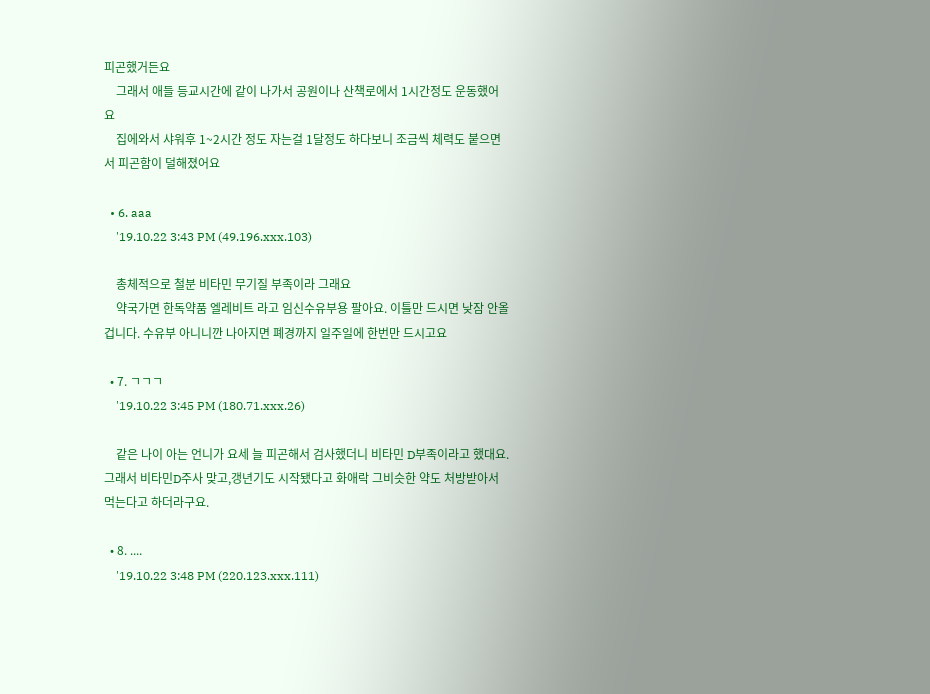피곤했거든요
    그래서 애들 등교시간에 같이 나가서 공원이나 산책로에서 1시간정도 운동했어요
    집에와서 샤워후 1~2시간 정도 자는걸 1달정도 하다보니 조금씩 체력도 붙으면서 피곤함이 덜해졌어요

  • 6. aaa
    '19.10.22 3:43 PM (49.196.xxx.103)

    총체적으로 철분 비타민 무기질 부족이라 그래요
    약국가면 한독약품 엘레비트 라고 임신수유부용 팔아요. 이틀만 드시면 낮잠 안올겁니다. 수유부 아니니깐 나아지면 폐경까지 일주일에 한번만 드시고요

  • 7. ㄱㄱㄱ
    '19.10.22 3:45 PM (180.71.xxx.26)

    같은 나이 아는 언니가 요세 늘 피곤해서 검사했더니 비타민 D부족이라고 했대요. 그래서 비타민D주사 맞고,갱년기도 시작됐다고 화애락 그비슷한 약도 처방받아서 먹는다고 하더라구요.

  • 8. ....
    '19.10.22 3:48 PM (220.123.xxx.111)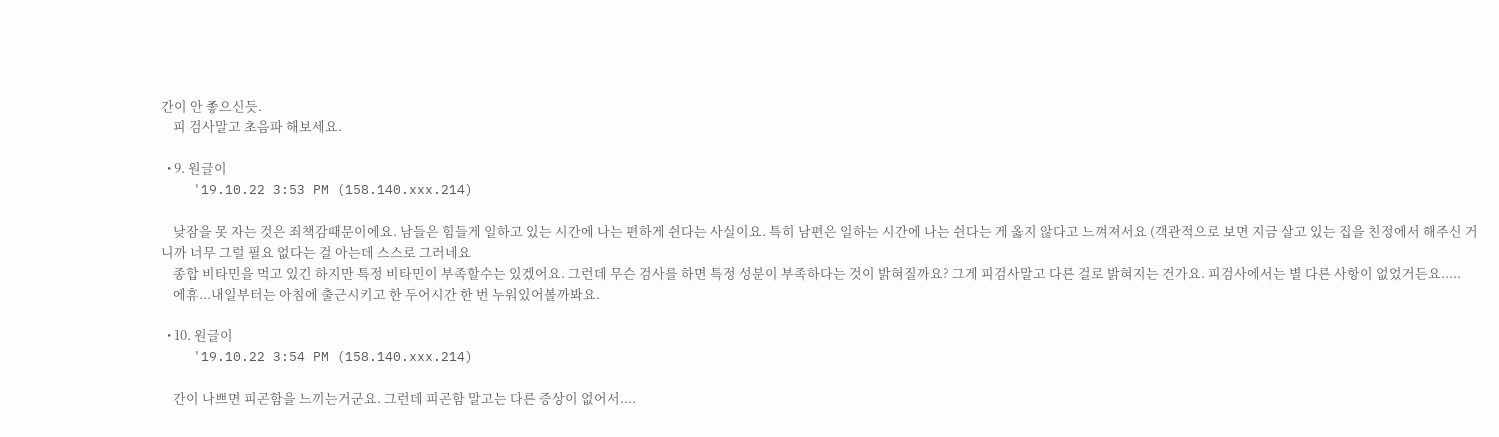간이 안 좋으신듯.
    피 검사말고 초음파 해보세요.

  • 9. 원글이
    '19.10.22 3:53 PM (158.140.xxx.214)

    낮잠을 못 자는 것은 죄책감때문이에요. 남들은 힘들게 일하고 있는 시간에 나는 편하게 쉰다는 사실이요. 특히 남편은 일하는 시간에 나는 쉰다는 게 옳지 않다고 느껴져서요 (객관적으로 보면 지금 살고 있는 집을 친정에서 해주신 거니까 너무 그럴 필요 없다는 걸 아는데 스스로 그러네요
    종합 비타민을 먹고 있긴 하지만 특정 비타민이 부족할수는 있겠어요. 그런데 무슨 검사를 하면 특정 성분이 부족하다는 것이 밝혀질까요? 그게 피검사말고 다른 걸로 밝혀지는 건가요. 피검사에서는 별 다른 사항이 없었거든요.....
    에휴...내일부터는 아침에 출근시키고 한 두어시간 한 번 누워있어볼까봐요.

  • 10. 원글이
    '19.10.22 3:54 PM (158.140.xxx.214)

    간이 나쁘면 피곤함을 느끼는거군요. 그런데 피곤함 말고는 다른 증상이 없어서....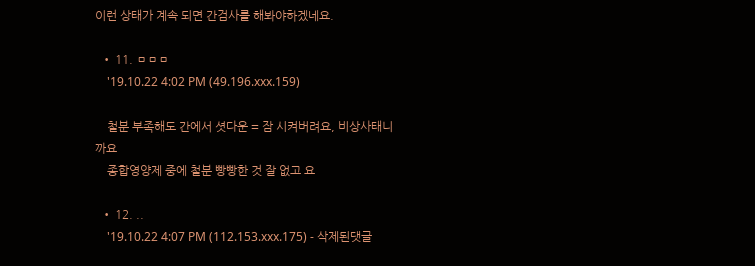이런 상태가 계속 되면 간검사를 해봐야하겠네요.

  • 11. ㅁㅁㅁ
    '19.10.22 4:02 PM (49.196.xxx.159)

    철분 부족해도 간에서 셧다운 = 잠 시켜버려요, 비상사태니까요
    종합영양제 중에 철분 빵빵한 것 잘 없고 요

  • 12. ..
    '19.10.22 4:07 PM (112.153.xxx.175) - 삭제된댓글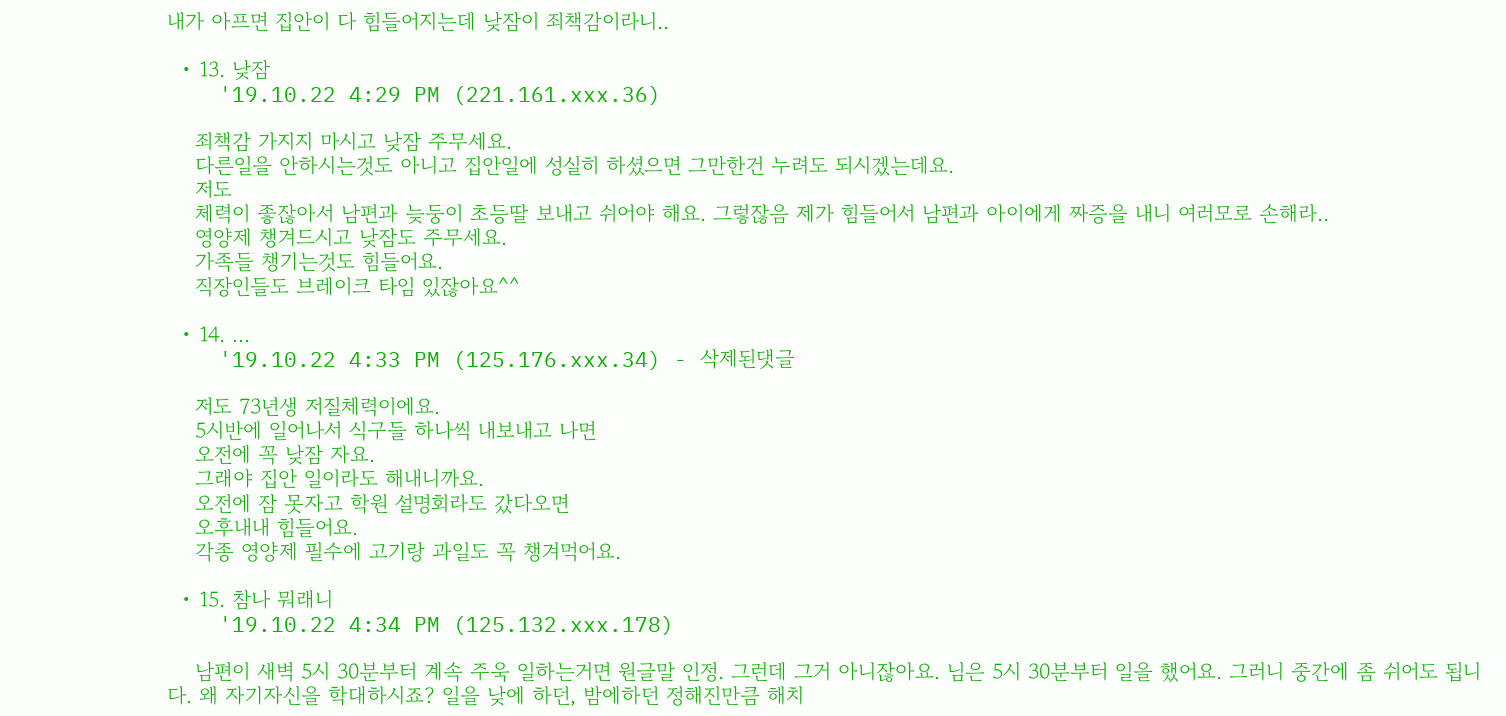내가 아프면 집안이 다 힘들어지는데 낮잠이 죄책감이라니..

  • 13. 낮잠
    '19.10.22 4:29 PM (221.161.xxx.36)

    죄책감 가지지 마시고 낮잠 주무세요.
    다른일을 안하시는것도 아니고 집안일에 성실히 하셨으면 그만한건 누려도 되시겠는데요.
    저도
    체력이 좋잖아서 남편과 늦둥이 초등딸 보내고 쉬어야 해요. 그렇잖음 제가 힘들어서 남편과 아이에게 짜증을 내니 여러모로 손해라..
    영양제 챙겨드시고 낮잠도 주무세요.
    가족들 챙기는것도 힘들어요.
    직장인들도 브레이크 타임 있잖아요^^

  • 14. ...
    '19.10.22 4:33 PM (125.176.xxx.34) - 삭제된댓글

    저도 73년생 저질체력이에요.
    5시반에 일어나서 식구들 하나씩 내보내고 나면
    오전에 꼭 낮잠 자요.
    그래야 집안 일이라도 해내니까요.
    오전에 잠 못자고 학원 설명회라도 갔다오면
    오후내내 힘들어요.
    각종 영양제 필수에 고기랑 과일도 꼭 챙겨먹어요.

  • 15. 참나 뭐래니
    '19.10.22 4:34 PM (125.132.xxx.178)

    남편이 새벽 5시 30분부터 계속 주욱 일하는거면 원글말 인정. 그런데 그거 아니잖아요. 님은 5시 30분부터 일을 했어요. 그러니 중간에 좀 쉬어도 됩니다. 왜 자기자신을 학대하시죠? 일을 낮에 하던, 밤에하던 정해진만큼 해치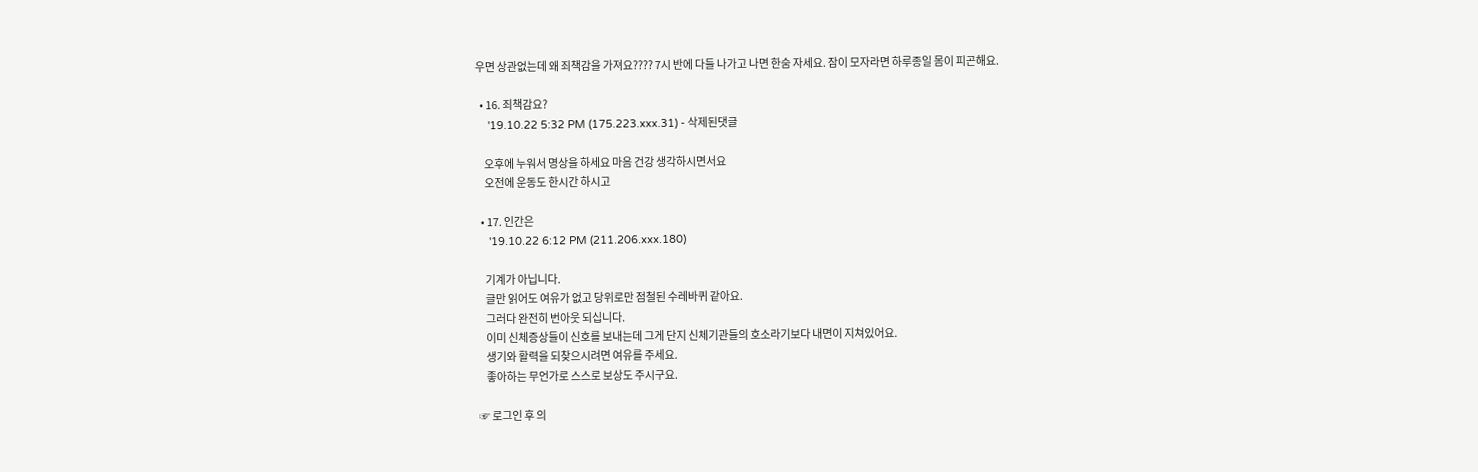우면 상관없는데 왜 죄책감을 가져요???? 7시 반에 다들 나가고 나면 한숨 자세요. 잠이 모자라면 하루종일 몸이 피곤해요.

  • 16. 죄책감요?
    '19.10.22 5:32 PM (175.223.xxx.31) - 삭제된댓글

    오후에 누워서 명상을 하세요 마음 건강 생각하시면서요
    오전에 운동도 한시간 하시고

  • 17. 인간은
    '19.10.22 6:12 PM (211.206.xxx.180)

    기계가 아닙니다.
    글만 읽어도 여유가 없고 당위로만 점철된 수레바퀴 같아요.
    그러다 완전히 번아웃 되십니다.
    이미 신체증상들이 신호를 보내는데 그게 단지 신체기관들의 호소라기보다 내면이 지쳐있어요.
    생기와 활력을 되찾으시려면 여유를 주세요.
    좋아하는 무언가로 스스로 보상도 주시구요.

☞ 로그인 후 의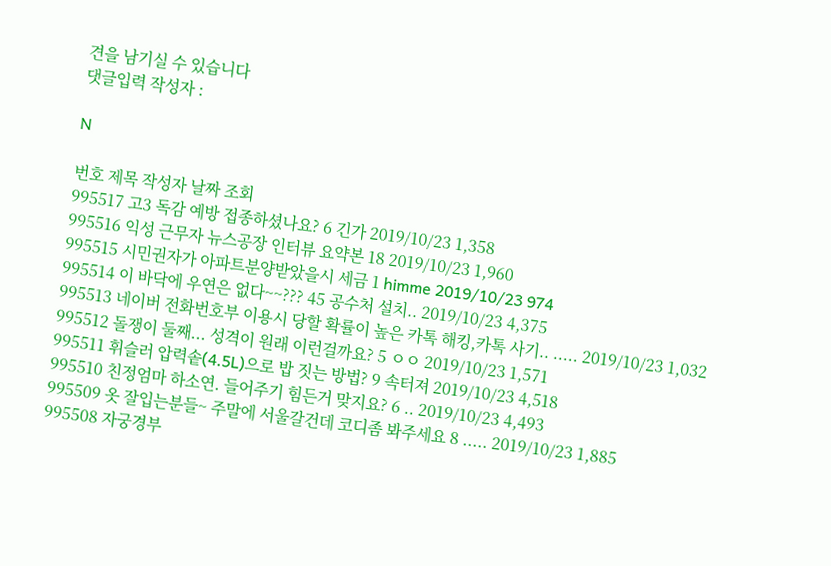견을 남기실 수 있습니다
댓글입력 작성자 :

N

번호 제목 작성자 날짜 조회
995517 고3 독감 예방 접종하셨나요? 6 긴가 2019/10/23 1,358
995516 익성 근무자 뉴스공장 인터뷰 요약본 18 2019/10/23 1,960
995515 시민권자가 아파트분양받았을시 세금 1 himme 2019/10/23 974
995514 이 바닥에 우연은 없다~~??? 45 공수처 설치.. 2019/10/23 4,375
995513 네이버 전화번호부 이용시 당할 확률이 높은 카톡 해킹,카톡 사기.. ..... 2019/10/23 1,032
995512 돌쟁이 둘째... 성격이 원래 이런걸까요? 5 ㅇㅇ 2019/10/23 1,571
995511 휘슬러 압력솥(4.5L)으로 밥 짓는 방법? 9 속터져 2019/10/23 4,518
995510 친정엄마 하소연. 들어주기 힘든거 맞지요? 6 .. 2019/10/23 4,493
995509 옷 잘입는분들~ 주말에 서울갈건데 코디좀 봐주세요 8 ..... 2019/10/23 1,885
995508 자궁경부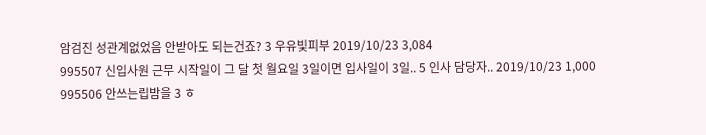암검진 성관계없었음 안받아도 되는건죠? 3 우유빛피부 2019/10/23 3,084
995507 신입사원 근무 시작일이 그 달 첫 월요일 3일이면 입사일이 3일.. 5 인사 담당자.. 2019/10/23 1,000
995506 안쓰는립밤을 3 ㅎ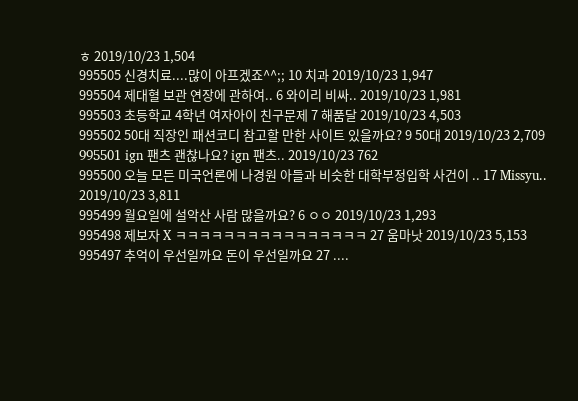ㅎ 2019/10/23 1,504
995505 신경치료....많이 아프겠죠^^;; 10 치과 2019/10/23 1,947
995504 제대혈 보관 연장에 관하여.. 6 와이리 비싸.. 2019/10/23 1,981
995503 초등학교 4학년 여자아이 친구문제 7 해품달 2019/10/23 4,503
995502 50대 직장인 패션코디 참고할 만한 사이트 있을까요? 9 50대 2019/10/23 2,709
995501 ign 팬츠 괜찮나요? ign 팬츠.. 2019/10/23 762
995500 오늘 모든 미국언론에 나경원 아들과 비슷한 대학부정입학 사건이 .. 17 Missyu.. 2019/10/23 3,811
995499 월요일에 설악산 사람 많을까요? 6 ㅇㅇ 2019/10/23 1,293
995498 제보자 X ㅋㅋㅋㅋㅋㅋㅋㅋㅋㅋㅋㅋㅋㅋㅋㅋ 27 움마낫 2019/10/23 5,153
995497 추억이 우선일까요 돈이 우선일까요 27 ....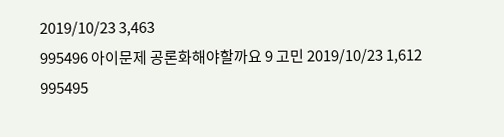2019/10/23 3,463
995496 아이문제 공론화해야할까요 9 고민 2019/10/23 1,612
995495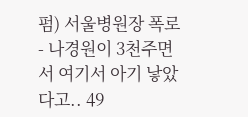펌) 서울병원장 폭로- 나경원이 3천주면서 여기서 아기 낳았다고.. 49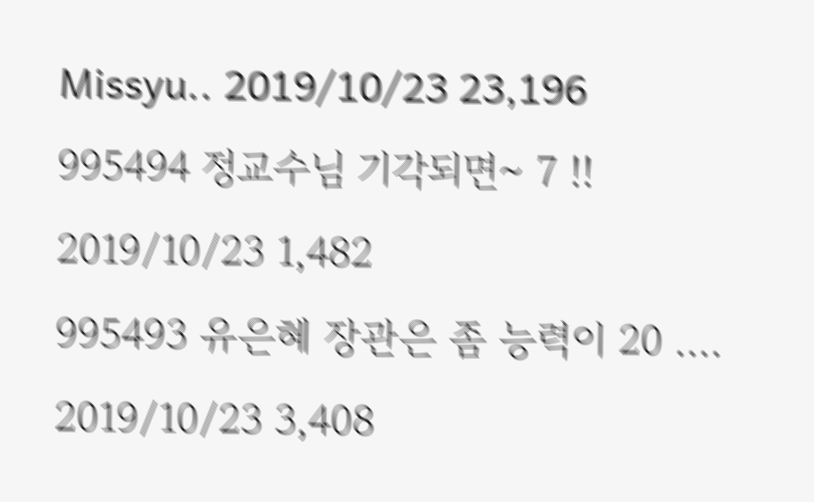Missyu.. 2019/10/23 23,196
995494 정교수님 기각되면~ 7 !! 2019/10/23 1,482
995493 유은혜 장관은 좀 능력이 20 .... 2019/10/23 3,408